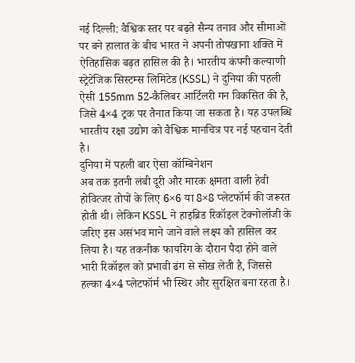नई दिल्ली: वैश्विक स्तर पर बढ़ते सैन्य तनाव और सीमाओं पर बने हालात के बीच भारत ने अपनी तोपखाना शक्ति में ऐतिहासिक बढ़त हासिल की है। भारतीय कंपनी कल्याणी स्ट्रेटेजिक सिस्टम्स लिमिटेड (KSSL) ने दुनिया की पहली ऐसी 155mm 52-कैलिबर आर्टिलरी गन विकसित की है, जिसे 4×4 ट्रक पर तैनात किया जा सकता है। यह उपलब्धि भारतीय रक्षा उद्योग को वैश्विक मानचित्र पर नई पहचान देती है।
दुनिया में पहली बार ऐसा कॉम्बिनेशन
अब तक इतनी लंबी दूरी और मारक क्षमता वाली हेवी होवित्जर तोपों के लिए 6×6 या 8×8 प्लेटफॉर्म की जरूरत होती थी। लेकिन KSSL ने हाइब्रिड रिकॉइल टेक्नोलॉजी के जरिए इस असंभव माने जाने वाले लक्ष्य को हासिल कर लिया है। यह तकनीक फायरिंग के दौरान पैदा होने वाले भारी रिकॉइल को प्रभावी ढंग से सोख लेती है, जिससे हल्का 4×4 प्लेटफॉर्म भी स्थिर और सुरक्षित बना रहता है।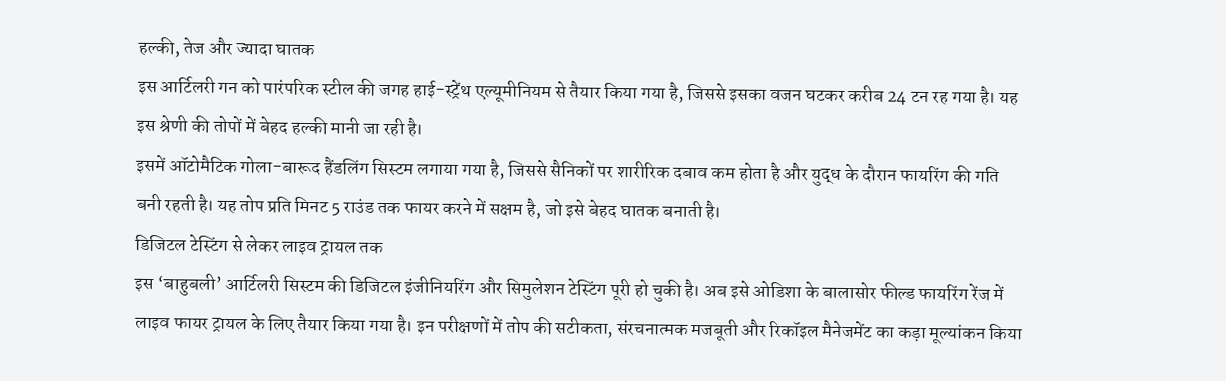हल्की, तेज और ज्यादा घातक
इस आर्टिलरी गन को पारंपरिक स्टील की जगह हाई-स्ट्रेंथ एल्यूमीनियम से तैयार किया गया है, जिससे इसका वजन घटकर करीब 24 टन रह गया है। यह इस श्रेणी की तोपों में बेहद हल्की मानी जा रही है।
इसमें ऑटोमैटिक गोला-बारूद हैंडलिंग सिस्टम लगाया गया है, जिससे सैनिकों पर शारीरिक दबाव कम होता है और युद्ध के दौरान फायरिंग की गति बनी रहती है। यह तोप प्रति मिनट 5 राउंड तक फायर करने में सक्षम है, जो इसे बेहद घातक बनाती है।
डिजिटल टेस्टिंग से लेकर लाइव ट्रायल तक
इस ‘बाहुबली’ आर्टिलरी सिस्टम की डिजिटल इंजीनियरिंग और सिमुलेशन टेस्टिंग पूरी हो चुकी है। अब इसे ओडिशा के बालासोर फील्ड फायरिंग रेंज में लाइव फायर ट्रायल के लिए तैयार किया गया है। इन परीक्षणों में तोप की सटीकता, संरचनात्मक मजबूती और रिकॉइल मैनेजमेंट का कड़ा मूल्यांकन किया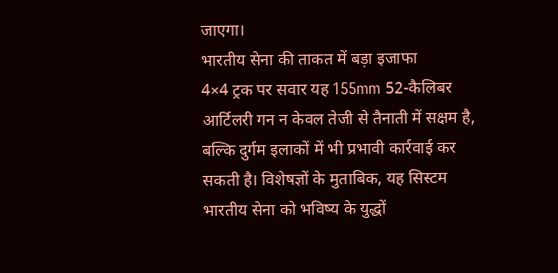जाएगा।
भारतीय सेना की ताकत में बड़ा इजाफा
4×4 ट्रक पर सवार यह 155mm 52-कैलिबर आर्टिलरी गन न केवल तेजी से तैनाती में सक्षम है, बल्कि दुर्गम इलाकों में भी प्रभावी कार्रवाई कर सकती है। विशेषज्ञों के मुताबिक, यह सिस्टम भारतीय सेना को भविष्य के युद्धों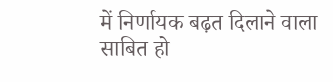में निर्णायक बढ़त दिलाने वाला साबित हो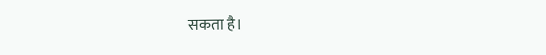सकता है।